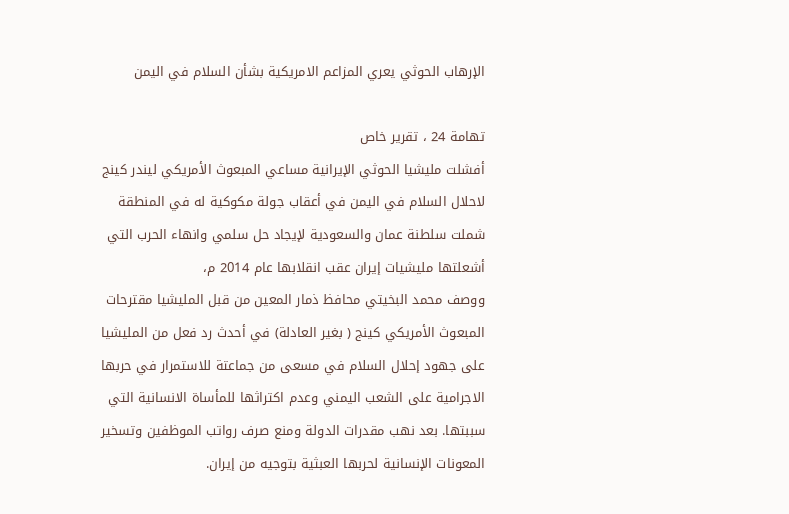الإرهاب الحوثي يعري المزاعم الامريكية بشأن السلام في اليمن

تهامة 24 ، تقرير خاص
أفشلت مليشيا الحوثي الإيرانية مساعي المبعوث الأمريكي ليندر كينج لاحلال السلام في اليمن في أعقاب جولة مكوكية له في المنطقة شملت سلطنة عمان والسعودية لإيجاد حل سلمي وانهاء الحرب التي أشعلتها مليشيات إيران عقب انقلابها عام 2014 م،
ووصف محمد البخيتي محافظ ذمار المعين من قبل المليشيا مقترحات المبعوث الأمريكي كينج ( بغير العادلة) في أحدث رد فعل من المليشيا على جهود إحلال السلام في مسعى من جماعتة للاستمرار في حربها الاجرامية على الشعب اليمني وعدم اكتراثها للمأساة الانسانية التي سببتها. بعد نهب مقدرات الدولة ومنع صرف رواتب الموظفين وتسخير المعونات الإنسانية لحربها العبثية بتوجيه من إيران.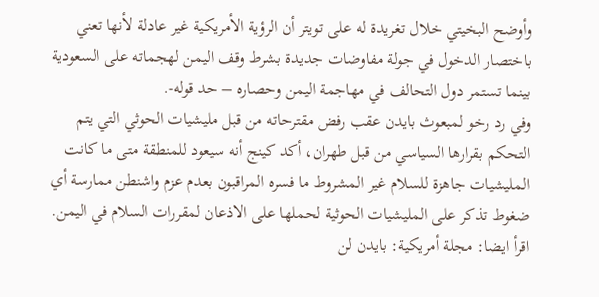وأوضح البخيتي خلال تغريدة له على تويتر أن الرؤية الأمريكية غير عادلة لأنها تعني باختصار الدخول في جولة مفاوضات جديدة بشرط وقف اليمن لهجماته على السعودية بينما تستمر دول التحالف في مهاجمة اليمن وحصاره – حد قوله-.
وفي رد رخو لمبعوث بايدن عقب رفض مقترحاته من قبل مليشيات الحوثي التي يتم التحكم بقرارها السياسي من قبل طهران، أكد كينج أنه سيعود للمنطقة متى ما كانت المليشيات جاهزة للسلام غير المشروط ما فسره المراقبون بعدم عزم واشنطن ممارسة أي ضغوط تذكر على المليشيات الحوثية لحملها على الاذعان لمقررات السلام في اليمن.
اقرأ ايضا: مجلة أمريكية: بايدن لن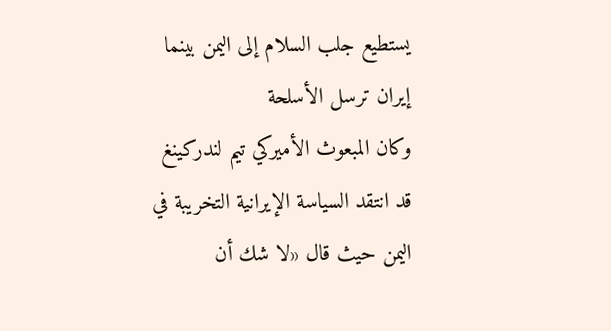يستطيع جلب السلام إلى اليمن بينما إيران ترسل الأسلحة
وكان المبعوث الأميركي تيم لندركينغ قد انتقد السياسة الإيرانية التخريبة في اليمن حيث قال «لا شك أن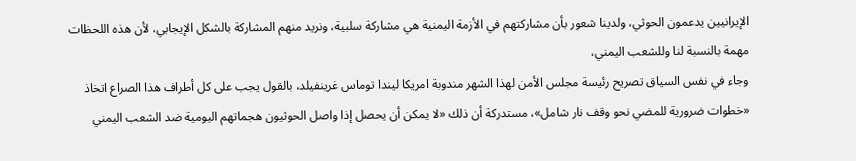الإيرانيين يدعمون الحوثي، ولدينا شعور بأن مشاركتهم في الأزمة اليمنية هي مشاركة سلبية، ونريد منهم المشاركة بالشكل الإيجابي، لأن هذه اللحظات مهمة بالنسبة لنا وللشعب اليمني،
وجاء في نفس السياق تصريح رئيسة مجلس الأمن لهذا الشهر مندوبة امريكا ليندا توماس غرينفيلد، بالقول يجب على كل أطراف هذا الصراع اتخاذ «خطوات ضرورية للمضي نحو وقف نار شامل»، مستدركة أن ذلك «لا يمكن أن يحصل إذا واصل الحوثيون هجماتهم اليومية ضد الشعب اليمني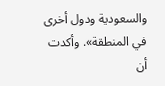والسعودية ودول أخرى في المنطقة». وأكدت أن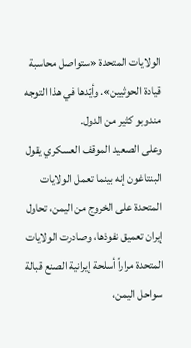الولايات المتحدة «ستواصل محاسبة قيادة الحوثيين». وأيّدها في هذا التوجه مندوبو كثير من الدول.
وعلى الصعيد الموقف العسكري يقول البنتاغون إنه بينما تعمل الولايات المتحدة على الخروج من اليمن، تحاول إيران تعميق نفوذها، وصادرت الولايات المتحدة مراراً أسلحة إيرانية الصنع قبالة سواحل اليمن،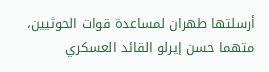أرسلتها طهران لمساعدة قوات الحوثيين، متهما حسن إيرلو القائد العسكري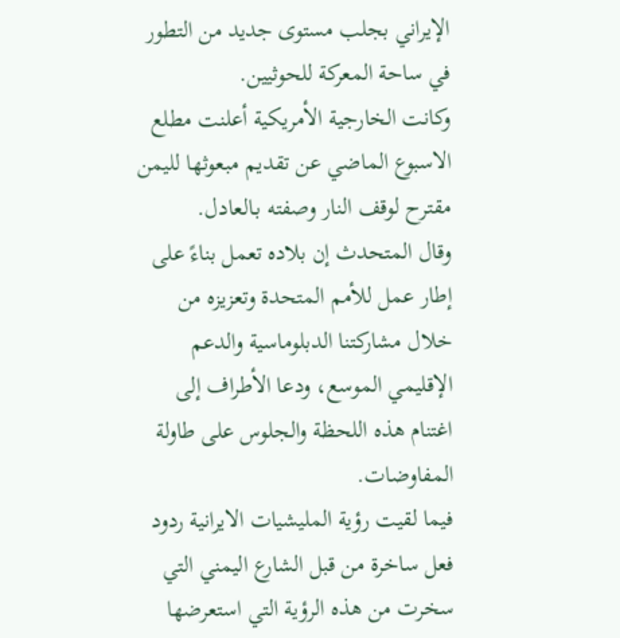الإيراني بجلب مستوى جديد من التطور في ساحة المعركة للحوثيين.
وكانت الخارجية الأمريكية أعلنت مطلع الاسبوع الماضي عن تقديم مبعوثها لليمن مقترح لوقف النار وصفته بـالعادل.
وقال المتحدث إن بلاده تعمل بناءً على إطار عمل للأمم المتحدة وتعزيزه من خلال مشاركتنا الدبلوماسية والدعم الإقليمي الموسع، ودعا الأطراف إلى اغتنام هذه اللحظة والجلوس على طاولة المفاوضات.
فيما لقيت رؤية المليشيات الايرانية ردود فعل ساخرة من قبل الشارع اليمني التي سخرت من هذه الرؤية التي استعرضها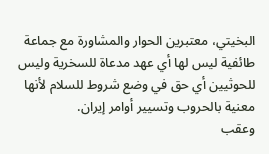البخيتي، معتبرين الحوار والمشاورة مع جماعة طائفية ليس لها أي عهد مدعاة للسخرية وليس للحوثيين أي حق في وضع شروط للسلام لأنها معنية بالحروب وتسيير أوامر إيران.
وعقب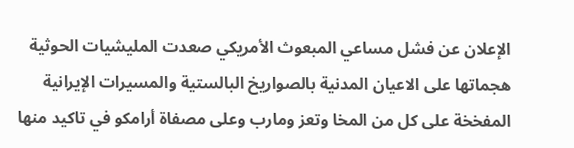الإعلان عن فشل مساعي المبعوث الأمريكي صعدت المليشيات الحوثية هجماتها على الاعيان المدنية بالصواريخ البالستية والمسيرات الإيرانية المفخخة على كل من المخا وتعز ومارب وعلى مصفاة أرامكو في تاكيد منها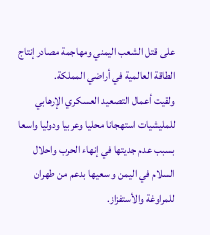على قتل الشعب اليمني ومهاجمة مصادر إنتاج الطاقة العالمية في أراضي المملكة.
ولقيت أعمال التصعيد العسكري الإرهابي للمليشيات استهجانا محليا وعربيا ودوليا واسعا بسبب عدم جديتها في إنهاء الحرب واحلال السلام في اليمن و سعيها بدعم من طهران للمراوغة والأستفزاز.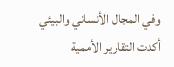وفي المجال الأنساني والبيئي أكدت التقارير الأممية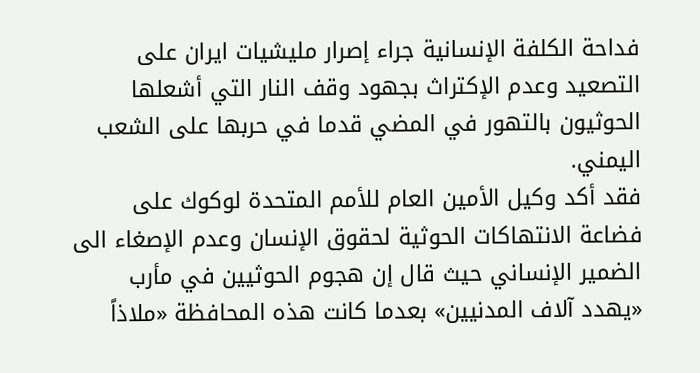فداحة الكلفة الإنسانية جراء إصرار مليشيات ايران على التصعيد وعدم الإكتراث بجهود وقف النار التي أشعلها الحوثيون بالتهور في المضي قدما في حربها على الشعب اليمني.
فقد أكد وكيل الأمين العام للأمم المتحدة لوكوك على فضاعة الانتهاكات الحوثية لحقوق الإنسان وعدم الإصغاء الى الضمير الإنساني حيث قال إن هجوم الحوثيين في مأرب «يهدد آلاف المدنيين» بعدما كانت هذه المحافظة «ملاذاً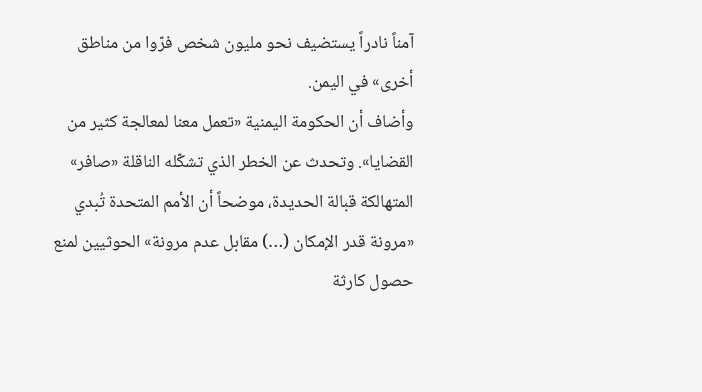آمناً نادراً يستضيف نحو مليون شخص فرّوا من مناطق أخرى» في اليمن.
وأضاف أن الحكومة اليمنية «تعمل معنا لمعالجة كثير من القضايا». وتحدث عن الخطر الذي تشكّله الناقلة «صافر» المتهالكة قبالة الحديدة، موضحاً أن الأمم المتحدة تُبدي «مرونة قدر الإمكان (…) مقابل عدم مرونة» الحوثيين لمنع حصول كارثة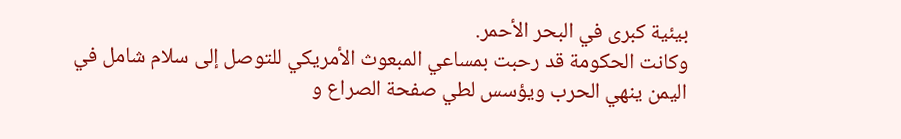بيئية كبرى في البحر الأحمر.
وكانت الحكومة قد رحبت بمساعي المبعوث الأمريكي للتوصل إلى سلام شامل في اليمن ينهي الحرب ويؤسس لطي صفحة الصراع و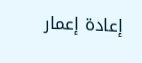إعادة إعمار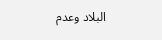البلاد وعدم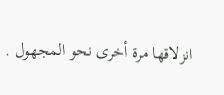انزلاقها مرة أخرى نحو المجهول .